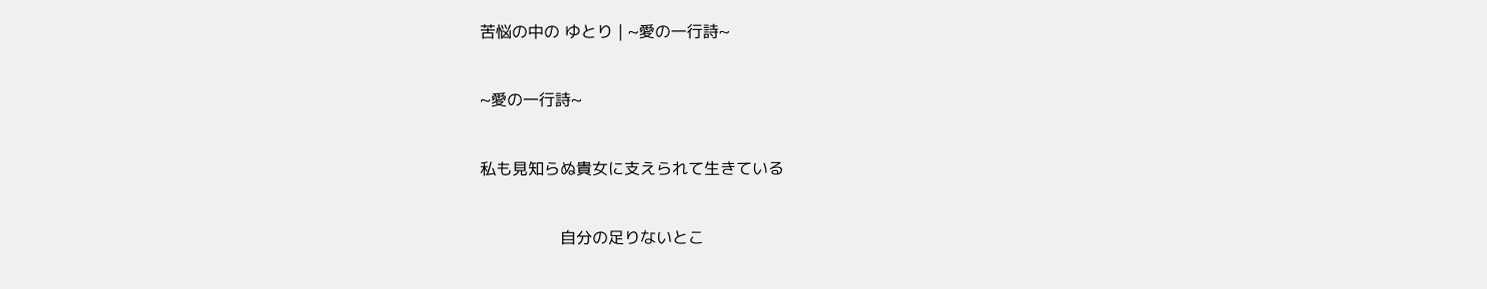苦悩の中の ゆとり | ~愛の一行詩~

~愛の一行詩~

私も見知らぬ貴女に支えられて生きている

                自分の足りないとこ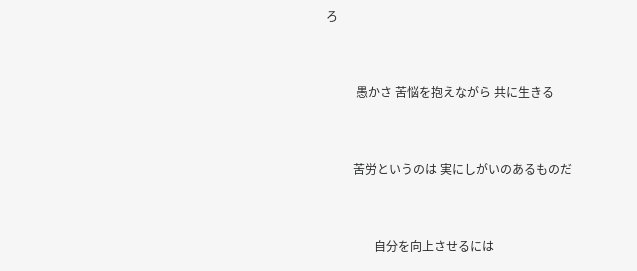ろ


          愚かさ 苦悩を抱えながら 共に生きる


         苦労というのは 実にしがいのあるものだ


                自分を向上させるには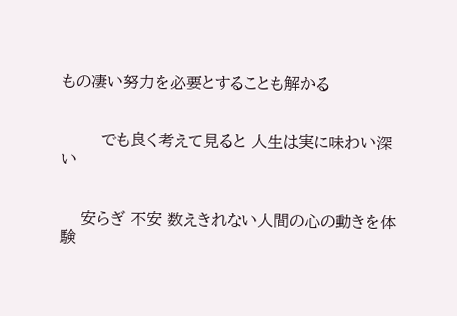もの凄い努力を必要とすることも解かる


        でも良く考えて見ると 人生は実に味わい深い


    安らぎ 不安 数えきれない人間の心の動きを体験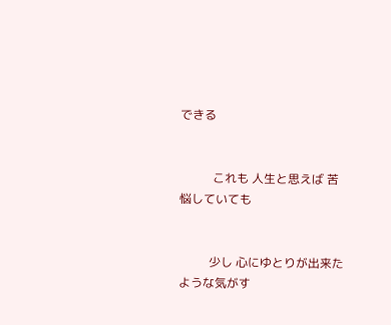できる


           これも 人生と思えば 苦悩していても


          少し 心にゆとりが出来たような気がす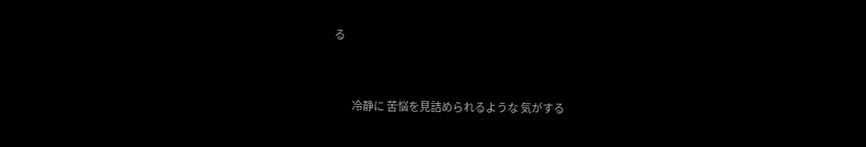る


         冷静に 苦悩を見詰められるような 気がする